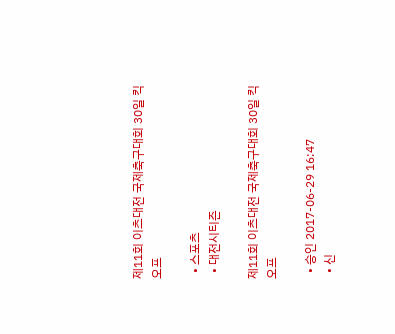제11회 이츠대전 국제축구대회 30일 킥오프

  • 스포츠
  • 대전시티즌

제11회 이츠대전 국제축구대회 30일 킥오프

  • 승인 2017-06-29 16:47
  • 신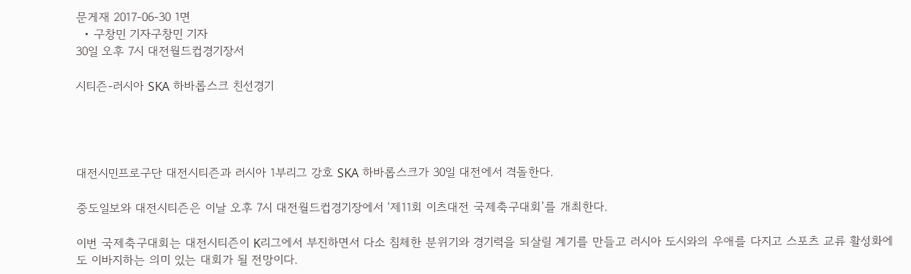문게재 2017-06-30 1면
  • 구창민 기자구창민 기자
30일 오후 7시 대전월드컵경기장서

시티즌-러시아 SKA 하바롭스크 친선경기




대전시민프로구단 대전시티즌과 러시아 1부리그 강호 SKA 하바롭스크가 30일 대전에서 격돌한다.

중도일보와 대전시티즌은 이날 오후 7시 대전월드컵경기장에서 ‘제11회 이츠대전 국제축구대회’를 개최한다.

이번 국제축구대회는 대전시티즌이 K리그에서 부진하면서 다소 침체한 분위기와 경기력을 되살릴 계기를 만들고 러시아 도시와의 우애를 다지고 스포츠 교류 활성화에도 이바지하는 의미 있는 대회가 될 전망이다.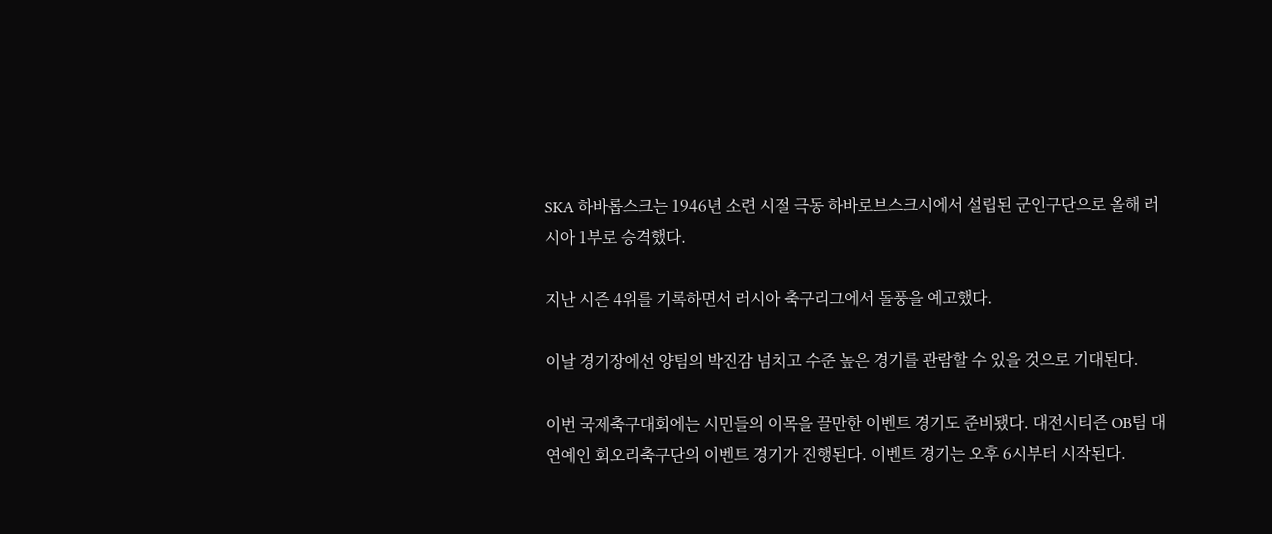SKA 하바롭스크는 1946년 소련 시절 극동 하바로브스크시에서 설립된 군인구단으로 올해 러시아 1부로 승격했다.

지난 시즌 4위를 기록하면서 러시아 축구리그에서 돌풍을 예고했다.

이날 경기장에선 양팀의 박진감 넘치고 수준 높은 경기를 관람할 수 있을 것으로 기대된다.

이번 국제축구대회에는 시민들의 이목을 끌만한 이벤트 경기도 준비됐다. 대전시티즌 OB팀 대 연예인 회오리축구단의 이벤트 경기가 진행된다. 이벤트 경기는 오후 6시부터 시작된다.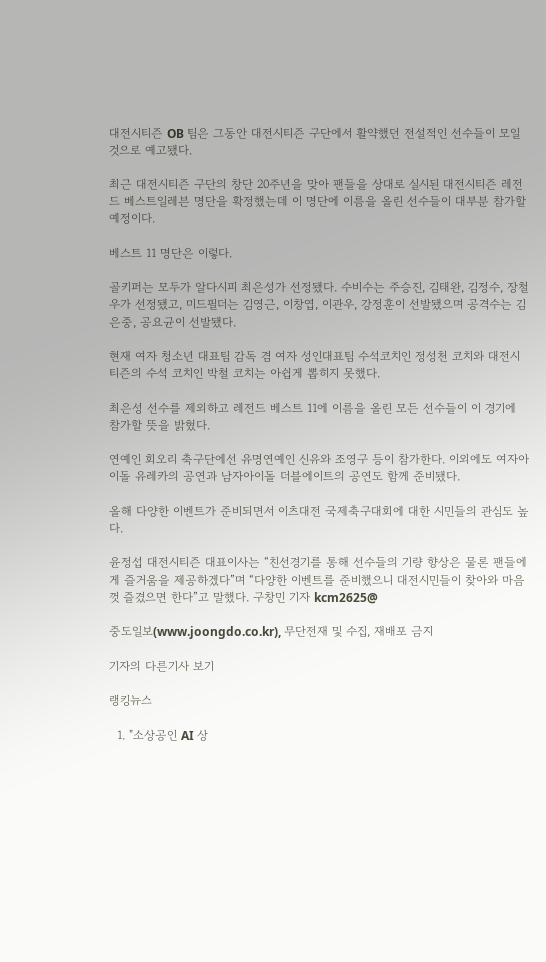대전시티즌 OB 팀은 그동안 대전시티즌 구단에서 활약했던 전설적인 선수들이 모일 것으로 예고됐다.

최근 대전시티즌 구단의 창단 20주년을 맞아 팬들을 상대로 실시된 대전시티즌 레전드 베스트일레븐 명단을 확정했는데 이 명단에 이름을 올린 선수들이 대부분 참가할 예정이다.

베스트 11 명단은 이렇다.

골키퍼는 모두가 알다시피 최은성가 선정됐다. 수비수는 주승진, 김태완, 김정수, 장철우가 선정됐고, 미드필더는 김영근, 이창엽, 이관우, 강정훈이 선발됐으며 공격수는 김은중, 공요균이 선발됐다.

현재 여자 청소년 대표팀 감독 겸 여자 성인대표팀 수석코치인 정성천 코치와 대전시티즌의 수석 코치인 박철 코치는 아쉽게 뽑히지 못했다.

최은성 선수를 제외하고 레전드 베스트 11에 이름을 올린 모든 선수들이 이 경기에 참가할 뜻을 밝혔다.

연예인 회오리 축구단에선 유명연예인 신유와 조영구 등이 참가한다. 이외에도 여자아이돌 유레카의 공연과 남자아이돌 더블에이트의 공연도 함께 준비됐다.

올해 다양한 이벤트가 준비되면서 이츠대전 국제축구대회에 대한 시민들의 관심도 높다.

윤정섭 대전시티즌 대표이사는 “친선경기를 통해 선수들의 기량 향상은 물론 팬들에게 즐거움을 제공하겠다”며 “다양한 이벤트를 준비했으니 대전시민들이 찾아와 마음껏 즐겼으면 한다”고 말했다. 구창민 기자 kcm2625@

중도일보(www.joongdo.co.kr), 무단전재 및 수집, 재배포 금지

기자의 다른기사 보기

랭킹뉴스

  1. "소상공인 AI 상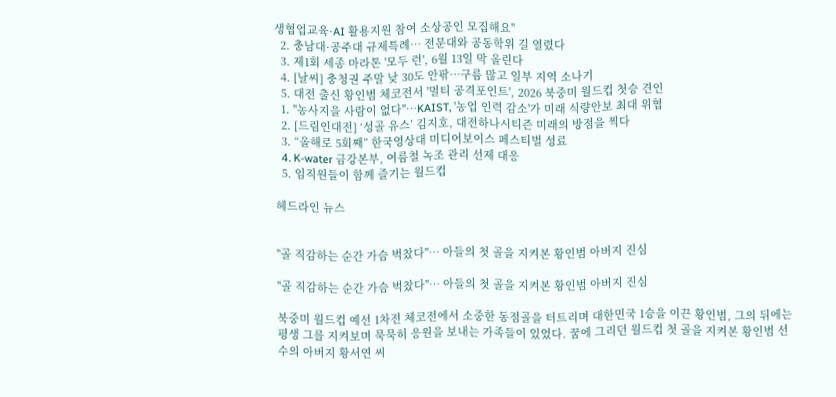생협업교육·AI 활용지원 참여 소상공인 모집해요"
  2. 충남대·공주대 규제특례… 전문대와 공동학위 길 열렸다
  3. 제1회 세종 마라톤 '모두 런', 6월 13일 막 올린다
  4. [날씨] 충청권 주말 낮 30도 안팎…구름 많고 일부 지역 소나기
  5. 대전 출신 황인범 체코전서 '멀티 공격포인트', 2026 북중미 월드컵 첫승 견인
  1. "농사지을 사람이 없다"…KAIST, '농업 인력 감소'가 미래 식량안보 최대 위협
  2. [드림인대전] ‘성골 유스’ 김지호, 대전하나시티즌 미래의 방점을 찍다
  3. “올해로 5회째” 한국영상대 미디어보이스 페스티벌 성료
  4. K-water 금강본부, 여름철 녹조 관리 선제 대응
  5. 임직원들이 함께 즐기는 월드컵

헤드라인 뉴스


"골 직감하는 순간 가슴 벅찼다"… 아들의 첫 골을 지켜본 황인범 아버지 진심

"골 직감하는 순간 가슴 벅찼다"… 아들의 첫 골을 지켜본 황인범 아버지 진심

북중미 월드컵 예선 1차전 체코전에서 소중한 동점골을 터트리며 대한민국 1승을 이끈 황인범, 그의 뒤에는 평생 그를 지켜보며 묵묵히 응원을 보내는 가족들이 있었다. 꿈에 그리던 월드컵 첫 골을 지켜본 황인범 선수의 아버지 황서연 씨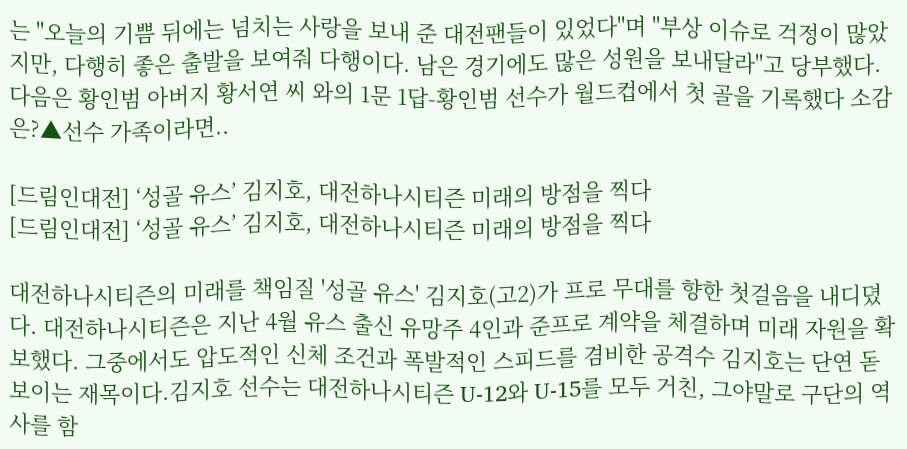는 "오늘의 기쁨 뒤에는 넘치는 사랑을 보내 준 대전팬들이 있었다"며 "부상 이슈로 걱정이 많았지만, 다행히 좋은 출발을 보여줘 다행이다. 남은 경기에도 많은 성원을 보내달라"고 당부했다. 다음은 황인범 아버지 황서연 씨 와의 1문 1답-황인범 선수가 월드컵에서 첫 골을 기록했다 소감은?▲선수 가족이라면..

[드림인대전] ‘성골 유스’ 김지호, 대전하나시티즌 미래의 방점을 찍다
[드림인대전] ‘성골 유스’ 김지호, 대전하나시티즌 미래의 방점을 찍다

대전하나시티즌의 미래를 책임질 '성골 유스' 김지호(고2)가 프로 무대를 향한 첫걸음을 내디뎠다. 대전하나시티즌은 지난 4월 유스 출신 유망주 4인과 준프로 계약을 체결하며 미래 자원을 확보했다. 그중에서도 압도적인 신체 조건과 폭발적인 스피드를 겸비한 공격수 김지호는 단연 돋보이는 재목이다.김지호 선수는 대전하나시티즌 U-12와 U-15를 모두 거친, 그야말로 구단의 역사를 함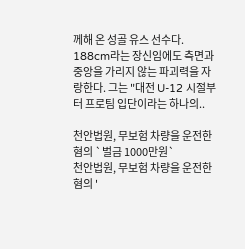께해 온 성골 유스 선수다. 188cm라는 장신임에도 측면과 중앙을 가리지 않는 파괴력을 자랑한다. 그는 "대전 U-12 시절부터 프로팀 입단이라는 하나의..

천안법원, 무보험 차량을 운전한 혐의 `벌금 1000만원`
천안법원, 무보험 차량을 운전한 혐의 '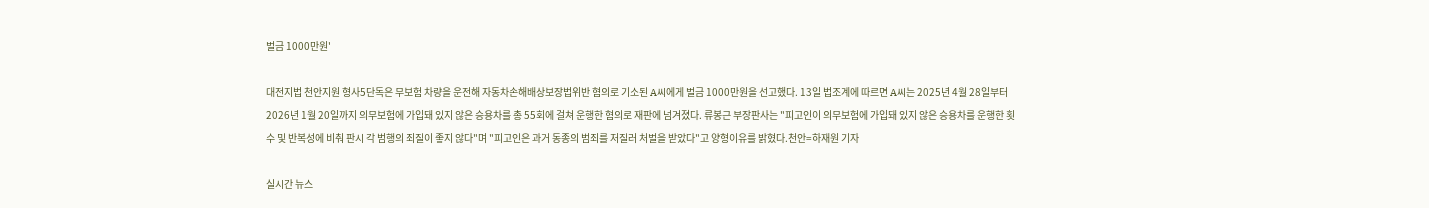벌금 1000만원'

대전지법 천안지원 형사5단독은 무보험 차량을 운전해 자동차손해배상보장법위반 혐의로 기소된 A씨에게 벌금 1000만원을 선고했다. 13일 법조계에 따르면 A씨는 2025년 4월 28일부터 2026년 1월 20일까지 의무보험에 가입돼 있지 않은 승용차를 총 55회에 걸쳐 운행한 혐의로 재판에 넘겨졌다. 류봉근 부장판사는 "피고인이 의무보험에 가입돼 있지 않은 승용차를 운행한 횟수 및 반복성에 비춰 판시 각 범행의 죄질이 좋지 않다"며 "피고인은 과거 동종의 범죄를 저질러 처벌을 받았다"고 양형이유를 밝혔다.천안=하재원 기자

실시간 뉴스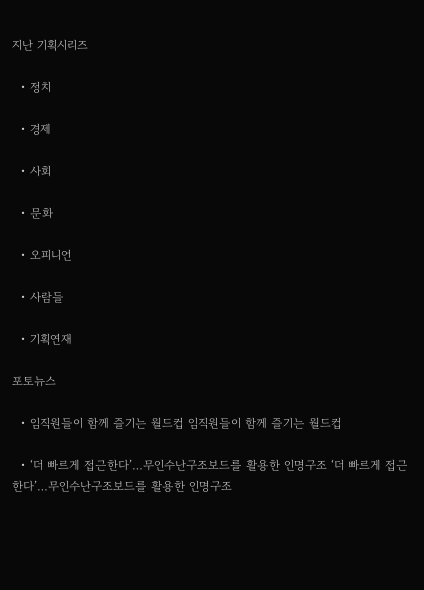지난 기획시리즈

  • 정치

  • 경제

  • 사회

  • 문화

  • 오피니언

  • 사람들

  • 기획연재

포토뉴스

  • 임직원들이 함께 즐기는 월드컵 임직원들이 함께 즐기는 월드컵

  • ‘더 빠르게 접근한다’…무인수난구조보드를 활용한 인명구조 ‘더 빠르게 접근한다’…무인수난구조보드를 활용한 인명구조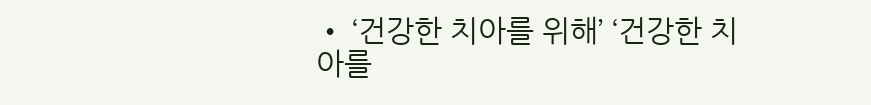• ‘건강한 치아를 위해’ ‘건강한 치아를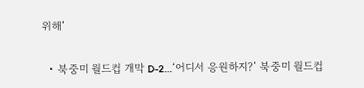위해’

  • 북중미 월드컵 개막 D-2…‘어디서 응원하지?’ 북중미 월드컵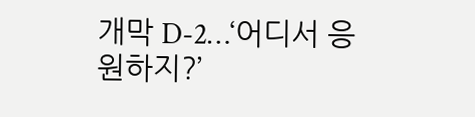개막 D-2…‘어디서 응원하지?’